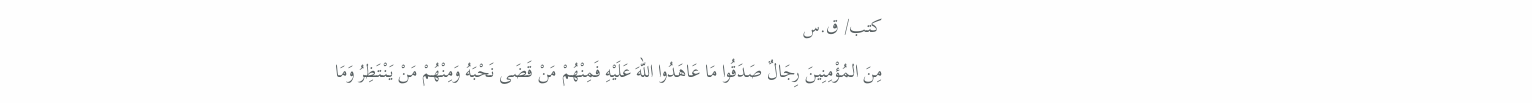كتب/ ق.س
مِنَ المُؤْمِنِينَ رِجَالٌ صَدَقُوا مَا عَاهَدُوا اللهَ عَلَيْهِ فَمِنْهُمْ مَنْ قَضَى نَحْبَهُ وَمِنْهُمْ مَنْ يَنْتَظِرُ وَمَا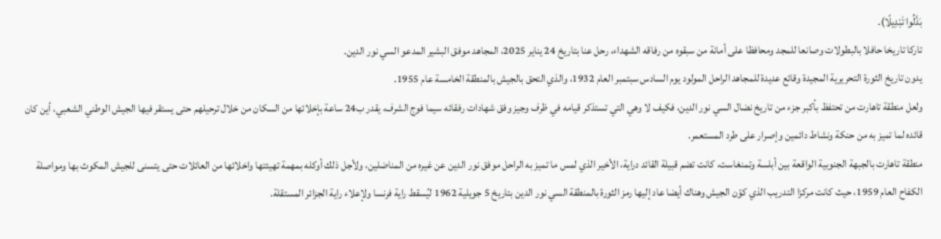بَدَّلُوا تَبْدِيلًا).
تاركا تاريخا حافلا بالبطولات وصانعا للمجد ومحافظا على أمانة من سبقوه من رفاقه الشهداء، رحل عنا بتاريخ 24 يناير 2025، المجاهد موفق البشير المدعو السي نور الدين.
يدون تاريخ الثورة التحريرية المجيدة وقائع عديدة للمجاهد الراحل المولود يوم السادس سبتمبر العام 1932، والذي التحق بالجيش بالمنطقة الخامسة عام 1955.
ولعل منطقة تاهارت من تحتفظ بأكبر جزء من تاريخ نضال السي نور الدين، فكيف لا وهي التي تستذكر قيامه في ظرف وجيز وفق شهادات رفقائه سيما فوج الشرف، يقدر ب24 ساعة بإخلائها من السكان من خلال ترحيلهم حتى يستقر فيها الجيش الوطني الشعبي، أين كان قائده لما تميز به من حنكة ونشاط دائمين وإصرار على طرد المستعمر.
منطقة تاهارت بالجبهة الجنوبية الواقعة بين أبلسة وتمنغاست، كانت تضم قبيلة القائد دراية، الأخير الذي لمس ما تميز به الراحل موفق نور الدين عن غيره من المناضلين، ولأجل ذلك أوكله بمهمة تهيئتها واخلائها من العائلات حتى يتسنى للجيش المكوث بها ومواصلة الكفاح العام 1959، حيث كانت مركزا التدريب الذي كوّن الجيش وهناك أيضا عاد إليها رمز الثورة بالمنطقة السي نور الدين بتاريخ 5 جويلية 1962 ليُسقط راية فرنسا ولإعلاء راية الجزائر المستقلة.